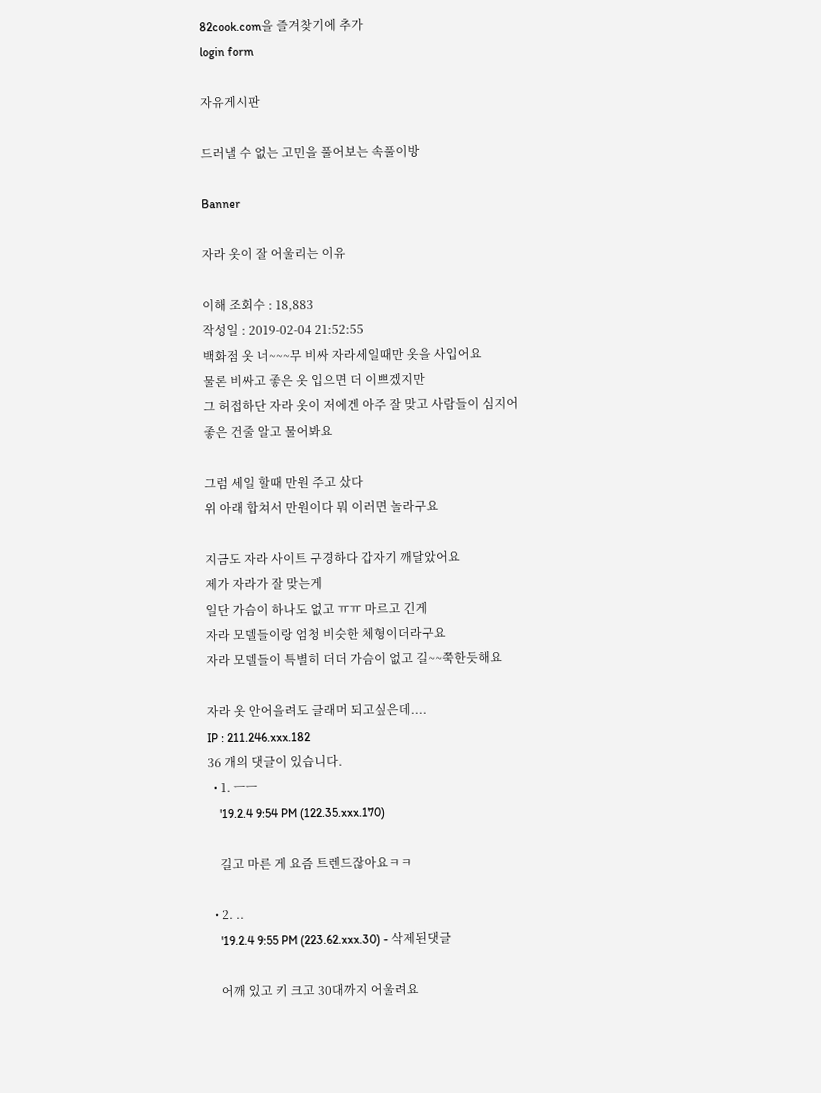82cook.com을 즐겨찾기에 추가
login form

자유게시판

드러낼 수 없는 고민을 풀어보는 속풀이방

Banner

자라 옷이 잘 어울리는 이유

이해 조회수 : 18,883
작성일 : 2019-02-04 21:52:55
백화점 옷 너~~~무 비싸 자라세일때만 옷을 사입어요
물론 비싸고 좋은 옷 입으면 더 이쁘겠지만
그 허접하단 자라 옷이 저에겐 아주 잘 맞고 사람들이 심지어
좋은 건줄 알고 물어봐요

그럼 세일 할때 만원 주고 샀다
위 아래 합쳐서 만원이다 뭐 이러면 놀라구요

지금도 자라 사이트 구경하다 갑자기 깨달았어요
제가 자라가 잘 맞는게
일단 가슴이 하나도 없고 ㅠㅠ 마르고 긴게
자라 모델들이랑 엄청 비슷한 체형이더라구요
자라 모델들이 특별히 더더 가슴이 없고 길~~쭉한듯해요

자라 옷 안어을려도 글래머 되고싶은데....
IP : 211.246.xxx.182
36 개의 댓글이 있습니다.
  • 1. ㅡㅡ
    '19.2.4 9:54 PM (122.35.xxx.170)

    길고 마른 게 요즘 트렌드잖아요ㅋㅋ

  • 2. ..
    '19.2.4 9:55 PM (223.62.xxx.30) - 삭제된댓글

    어깨 있고 키 크고 30대까지 어울려요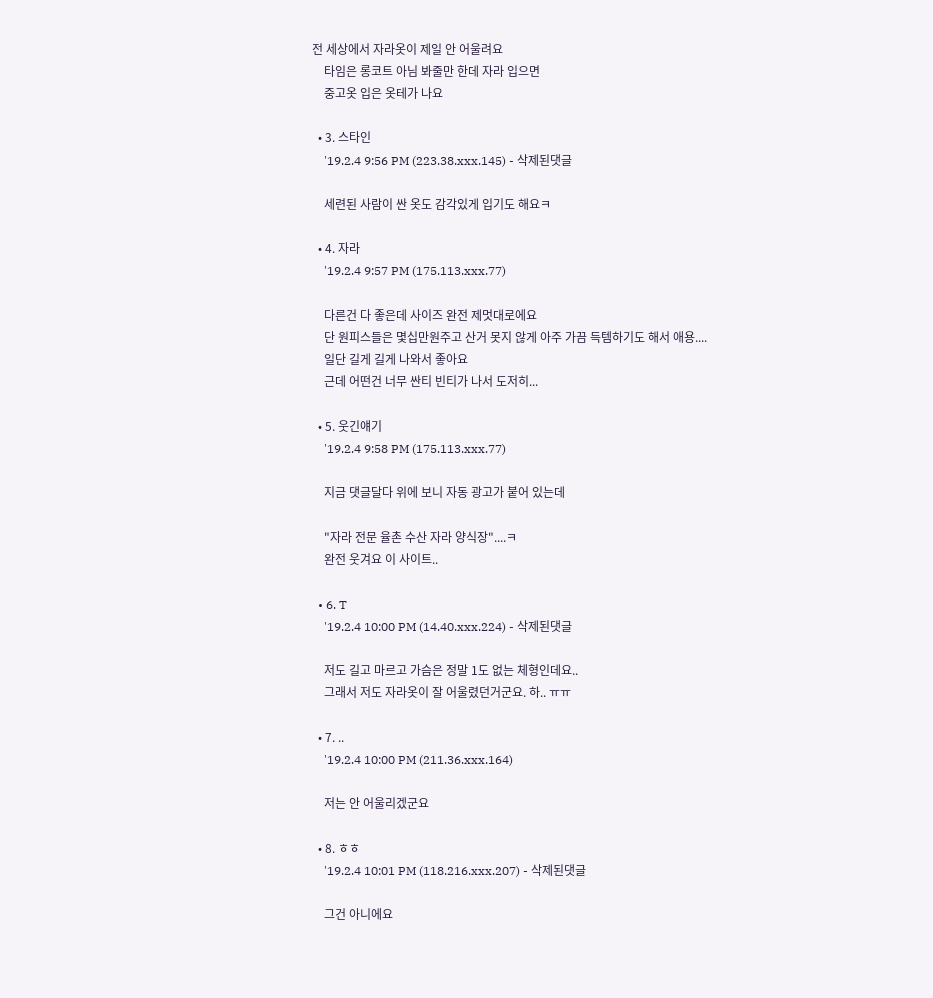전 세상에서 자라옷이 제일 안 어울려요
    타임은 롱코트 아님 봐줄만 한데 자라 입으면
    중고옷 입은 옷테가 나요

  • 3. 스타인
    '19.2.4 9:56 PM (223.38.xxx.145) - 삭제된댓글

    세련된 사람이 싼 옷도 감각있게 입기도 해요ㅋ

  • 4. 자라
    '19.2.4 9:57 PM (175.113.xxx.77)

    다른건 다 좋은데 사이즈 완전 제멋대로에요
    단 원피스들은 몇십만원주고 산거 못지 않게 아주 가끔 득템하기도 해서 애용....
    일단 길게 길게 나와서 좋아요
    근데 어떤건 너무 싼티 빈티가 나서 도저히...

  • 5. 웃긴얘기
    '19.2.4 9:58 PM (175.113.xxx.77)

    지금 댓글달다 위에 보니 자동 광고가 붙어 있는데

    "자라 전문 율촌 수산 자라 양식장"....ㅋ
    완전 웃겨요 이 사이트..

  • 6. T
    '19.2.4 10:00 PM (14.40.xxx.224) - 삭제된댓글

    저도 길고 마르고 가슴은 정말 1도 없는 체형인데요..
    그래서 저도 자라옷이 잘 어울렸던거군요. 하.. ㅠㅠ

  • 7. ..
    '19.2.4 10:00 PM (211.36.xxx.164)

    저는 안 어울리겠군요

  • 8. ㅎㅎ
    '19.2.4 10:01 PM (118.216.xxx.207) - 삭제된댓글

    그건 아니에요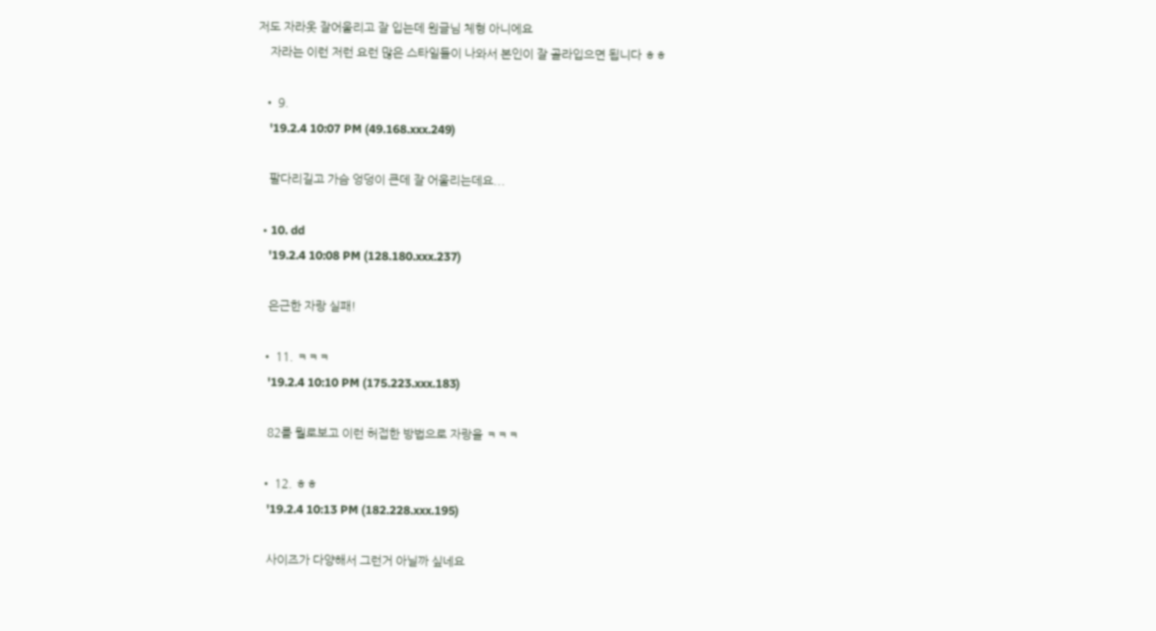저도 자라옷 잘어울리고 잘 입는데 원글님 체형 아니에요
    자라는 이런 저런 요런 많은 스타일들이 나와서 본인이 잘 골라입으면 됩니다 ㅎㅎ

  • 9.
    '19.2.4 10:07 PM (49.168.xxx.249)

    팔다리길고 가슴 엉덩이 큰데 잘 어울리는데요...

  • 10. dd
    '19.2.4 10:08 PM (128.180.xxx.237)

    은근한 자랑 실패!

  • 11. ㅋㅋㅋ
    '19.2.4 10:10 PM (175.223.xxx.183)

    82를 뭘로보고 이런 허접한 방법으로 자랑을 ㅋㅋㅋ

  • 12. ㅎㅎ
    '19.2.4 10:13 PM (182.228.xxx.195)

    사이즈가 다양해서 그런거 아닐까 싶네요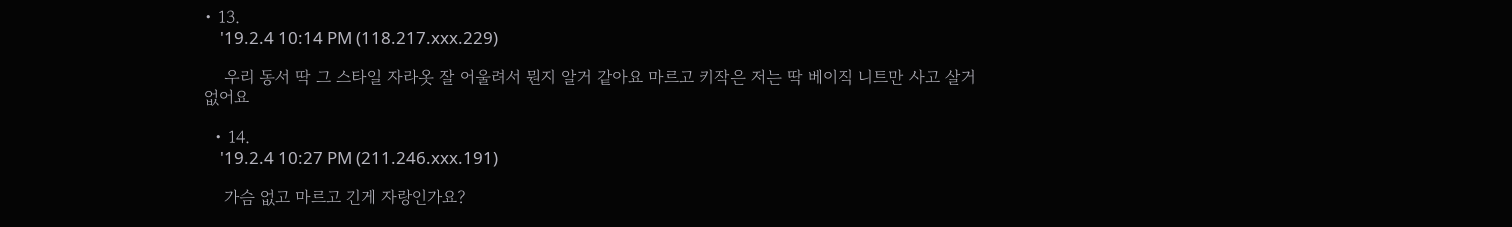• 13.
    '19.2.4 10:14 PM (118.217.xxx.229)

    우리 동서 딱 그 스타일 자라옷 잘 어울려서 뭔지 알거 같아요 마르고 키작은 저는 딱 베이직 니트만 사고 살거 없어요

  • 14.
    '19.2.4 10:27 PM (211.246.xxx.191)

    가슴 없고 마르고 긴게 자랑인가요?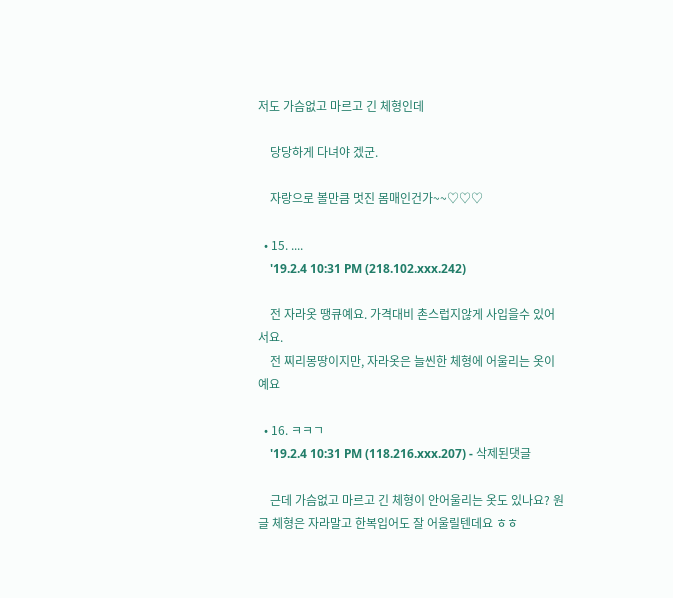저도 가슴없고 마르고 긴 체형인데

    당당하게 다녀야 겠군.

    자랑으로 볼만큼 멋진 몸매인건가~~♡♡♡

  • 15. ....
    '19.2.4 10:31 PM (218.102.xxx.242)

    전 자라옷 땡큐예요. 가격대비 촌스럽지않게 사입을수 있어서요.
    전 찌리몽땅이지만, 자라옷은 늘씬한 체형에 어울리는 옷이예요

  • 16. ㅋㅋㄱ
    '19.2.4 10:31 PM (118.216.xxx.207) - 삭제된댓글

    근데 가슴없고 마르고 긴 체형이 안어울리는 옷도 있나요? 원글 체형은 자라말고 한복입어도 잘 어울릴텐데요 ㅎㅎ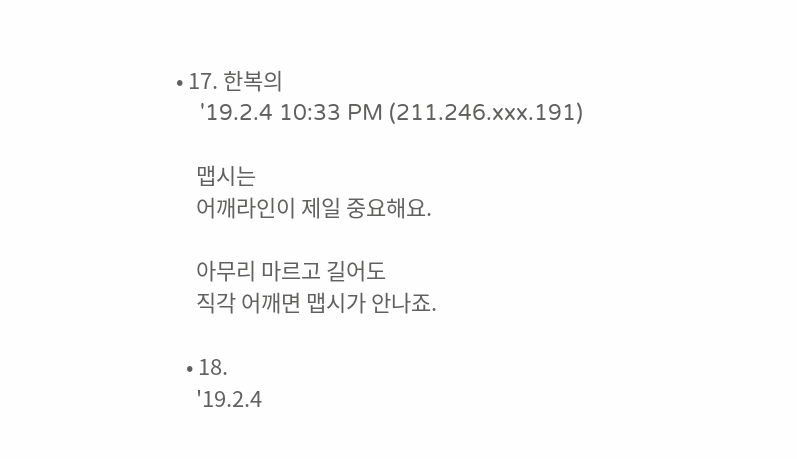• 17. 한복의
    '19.2.4 10:33 PM (211.246.xxx.191)

    맵시는
    어깨라인이 제일 중요해요.

    아무리 마르고 길어도
    직각 어깨면 맵시가 안나죠.

  • 18.
    '19.2.4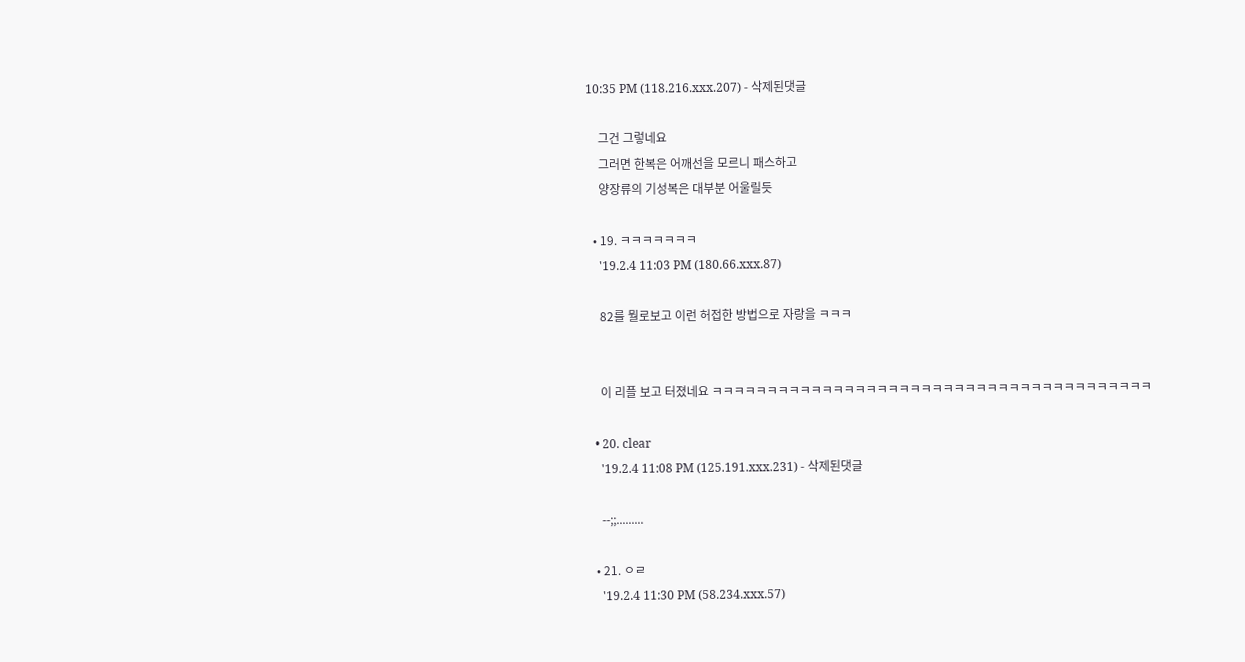10:35 PM (118.216.xxx.207) - 삭제된댓글

    그건 그렇네요
    그러면 한복은 어깨선을 모르니 패스하고
    양장류의 기성복은 대부분 어울릴듯

  • 19. ㅋㅋㅋㅋㅋㅋㅋ
    '19.2.4 11:03 PM (180.66.xxx.87)

    82를 뭘로보고 이런 허접한 방법으로 자랑을 ㅋㅋㅋ


    이 리플 보고 터졌네요 ㅋㅋㅋㅋㅋㅋㅋㅋㅋㅋㅋㅋㅋㅋㅋㅋㅋㅋㅋㅋㅋㅋㅋㅋㅋㅋㅋㅋㅋㅋㅋㅋㅋㅋㅋㅋㅋㅋㅋㅋ

  • 20. clear
    '19.2.4 11:08 PM (125.191.xxx.231) - 삭제된댓글

    --;;.........

  • 21. ㅇㄹ
    '19.2.4 11:30 PM (58.234.xxx.57)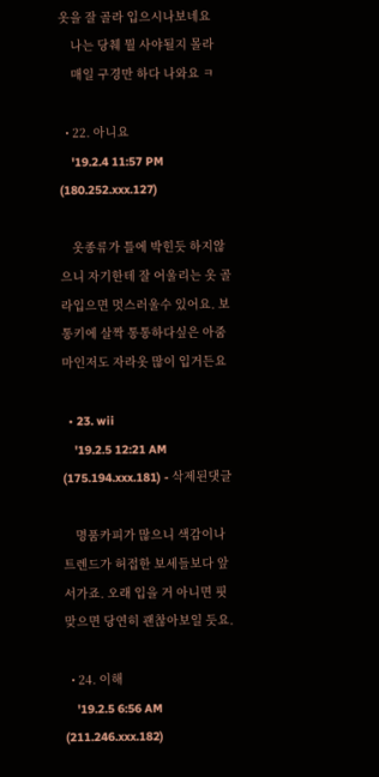옷을 잘 골라 입으시나보네요
    나는 당췌 뭘 사야될지 몰라
    매일 구경만 하다 나와요 ㅋ

  • 22. 아니요
    '19.2.4 11:57 PM (180.252.xxx.127)

    옷종류가 틀에 박힌듯 하지않으니 자기한테 잘 어울리는 옷 골라입으면 멋스러울수 있어요. 보통키에 살짝 통통하다싶은 아줌마인저도 자라옷 많이 입거든요

  • 23. wii
    '19.2.5 12:21 AM (175.194.xxx.181) - 삭제된댓글

    명품카피가 많으니 색감이나 트렌드가 허접한 보세들보다 앞서가죠. 오래 입을 거 아니면 핏맞으면 당연히 괜찮아보일 듯요.

  • 24. 이해
    '19.2.5 6:56 AM (211.246.xxx.182)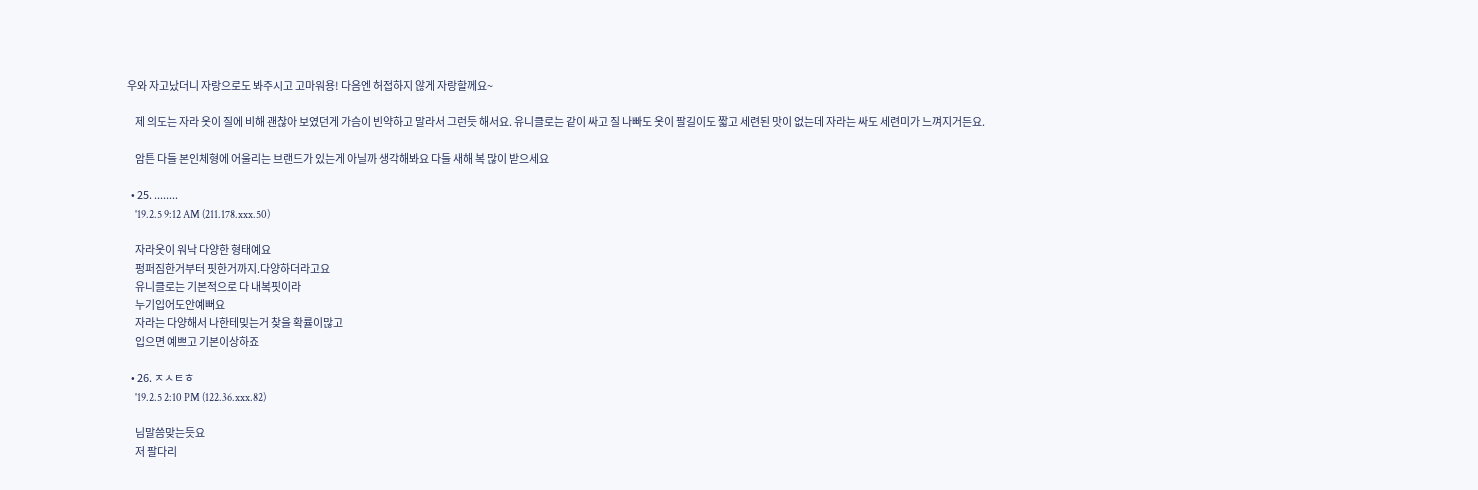우와 자고났더니 자랑으로도 봐주시고 고마워용! 다음엔 허접하지 않게 자랑할께요~

    제 의도는 자라 옷이 질에 비해 괜찮아 보였던게 가슴이 빈약하고 말라서 그런듯 해서요. 유니클로는 같이 싸고 질 나빠도 옷이 팔길이도 짧고 세련된 맛이 없는데 자라는 싸도 세련미가 느껴지거든요.

    암튼 다들 본인체형에 어울리는 브랜드가 있는게 아닐까 생각해봐요 다들 새해 복 많이 받으세요

  • 25. ........
    '19.2.5 9:12 AM (211.178.xxx.50)

    자라옷이 워낙 다양한 형태예요
    펑퍼짐한거부터 핏한거까지.다양하더라고요
    유니클로는 기본적으로 다 내복핏이라
    누기입어도안예뻐요
    자라는 다양해서 나한테밎는거 찾을 확률이많고
    입으면 예쁘고 기본이상하죠

  • 26. ㅈㅅㅌㅎ
    '19.2.5 2:10 PM (122.36.xxx.82)

    님말씀맞는듯요
    저 팔다리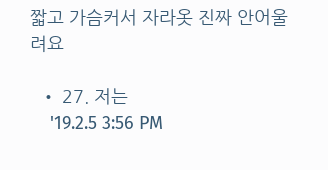짧고 가슴커서 자라옷 진짜 안어울려요

  • 27. 저는
    '19.2.5 3:56 PM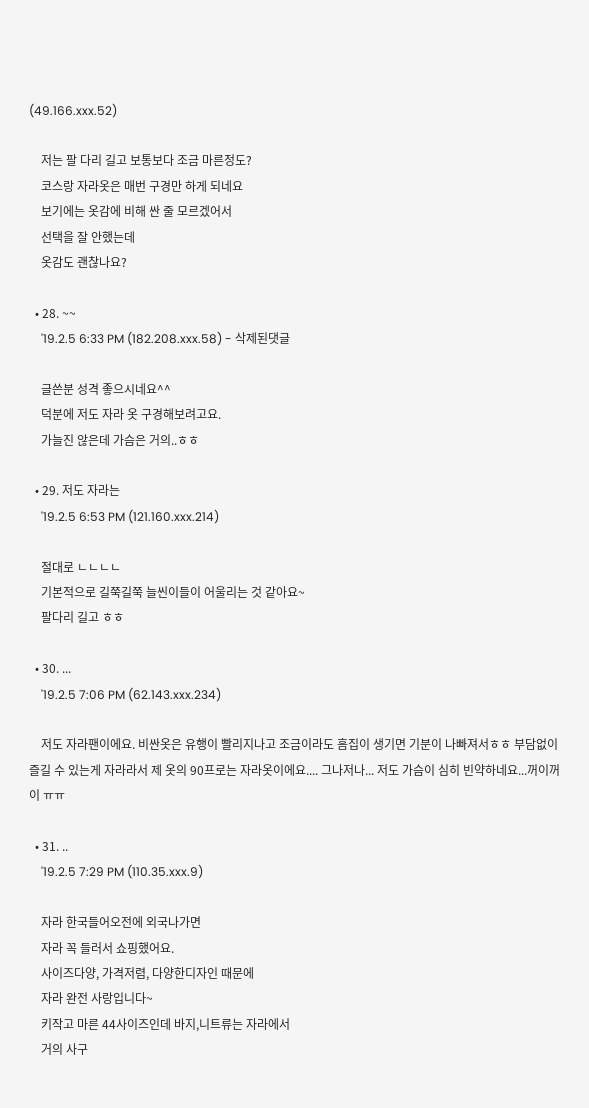(49.166.xxx.52)

    저는 팔 다리 길고 보통보다 조금 마른정도?
    코스랑 자라옷은 매번 구경만 하게 되네요
    보기에는 옷감에 비해 싼 줄 모르겠어서
    선택을 잘 안했는데
    옷감도 괜찮나요?

  • 28. ~~
    '19.2.5 6:33 PM (182.208.xxx.58) - 삭제된댓글

    글쓴분 성격 좋으시네요^^
    덕분에 저도 자라 옷 구경해보려고요.
    가늘진 않은데 가슴은 거의..ㅎㅎ

  • 29. 저도 자라는
    '19.2.5 6:53 PM (121.160.xxx.214)

    절대로 ㄴㄴㄴㄴ
    기본적으로 길쭉길쭉 늘씬이들이 어울리는 것 같아요~
    팔다리 길고 ㅎㅎ

  • 30. ...
    '19.2.5 7:06 PM (62.143.xxx.234)

    저도 자라팬이에요. 비싼옷은 유행이 빨리지나고 조금이라도 흠집이 생기면 기분이 나빠져서ㅎㅎ 부담없이 즐길 수 있는게 자라라서 제 옷의 90프로는 자라옷이에요.... 그나저나... 저도 가슴이 심히 빈약하네요...꺼이꺼이 ㅠㅠ

  • 31. ..
    '19.2.5 7:29 PM (110.35.xxx.9)

    자라 한국들어오전에 외국나가면
    자라 꼭 들러서 쇼핑했어요.
    사이즈다양, 가격저렴, 다양한디자인 때문에
    자라 완전 사랑입니다~
    키작고 마른 44사이즈인데 바지,니트류는 자라에서
    거의 사구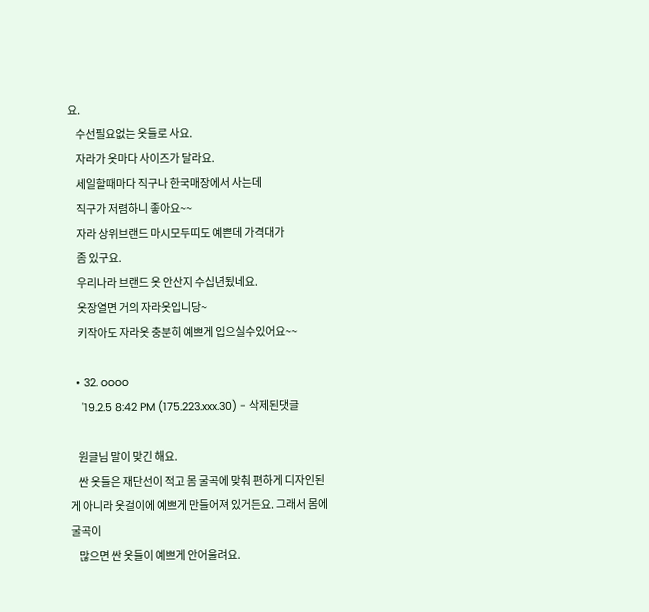요.
    수선필요없는 옷들로 사요.
    자라가 옷마다 사이즈가 달라요.
    세일할때마다 직구나 한국매장에서 사는데
    직구가 저렴하니 좋아요~~
    자라 상위브랜드 마시모두띠도 예쁜데 가격대가
    좀 있구요.
    우리나라 브랜드 옷 안산지 수십년됬네요.
    옷장열면 거의 자라옷입니당~
    키작아도 자라옷 충분히 예쁘게 입으실수있어요~~

  • 32. oooo
    '19.2.5 8:42 PM (175.223.xxx.30) - 삭제된댓글

    원글님 말이 맞긴 해요.
    싼 옷들은 재단선이 적고 몸 굴곡에 맞춰 편하게 디자인된게 아니라 옷걸이에 예쁘게 만들어져 있거든요. 그래서 몸에 굴곡이
    많으면 싼 옷들이 예쁘게 안어울려요.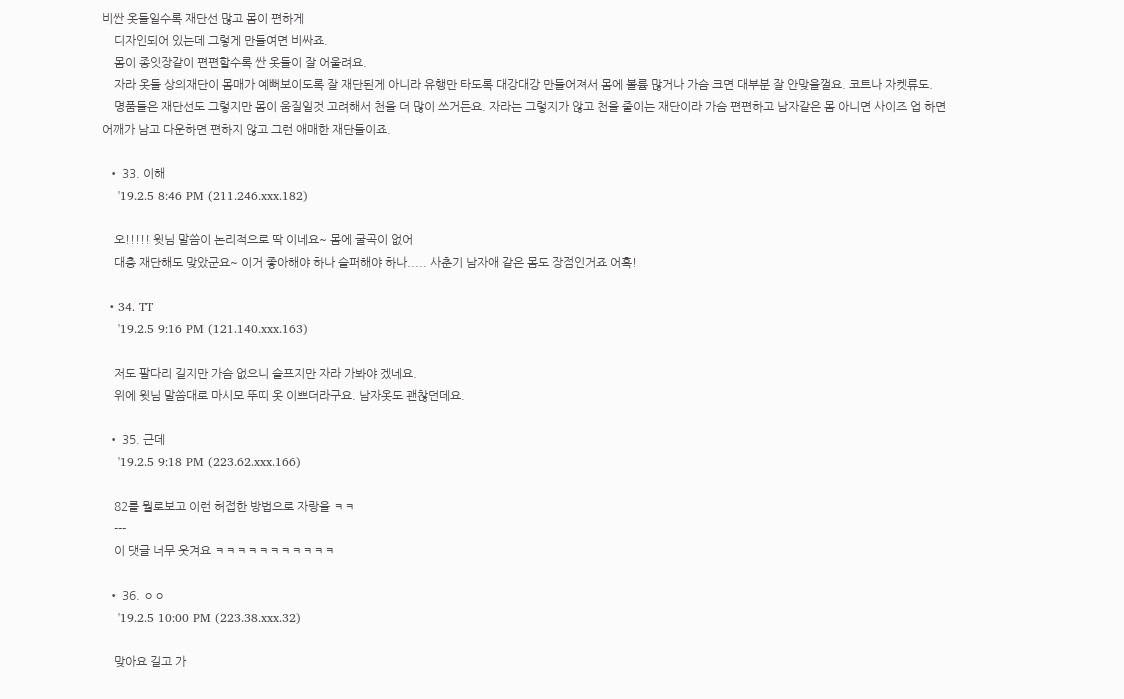비싼 옷들일수록 재단선 많고 몸이 편하게
    디자인되어 있는데 그렇게 만들여면 비싸죠.
    몸이 종잇장같이 편편할수록 싼 옷들이 잘 어울려요.
    자라 옷들 상의재단이 몸매가 예뻐보이도록 잘 재단된게 아니라 유행만 타도록 대강대강 만들어져서 몸에 볼륨 많거나 가슴 크면 대부분 잘 안맞을껄요. 코트나 자켓류도.
    명품들은 재단선도 그렇지만 몸이 움질일것 고려해서 천을 더 많이 쓰거든요. 자라는 그렇지가 않고 천을 줄이는 재단이라 가슴 편편하고 남자같은 몸 아니면 사이즈 업 하면 어깨가 남고 다운하면 편하지 않고 그런 애매한 재단들이죠.

  • 33. 이해
    '19.2.5 8:46 PM (211.246.xxx.182)

    오!!!!! 윗님 말씀이 논리적으로 딱 이네요~ 몸에 굴곡이 없어
    대충 재단해도 맞았군요~ 이거 좋아해야 하나 슬퍼해야 하나..... 사춘기 남자애 같은 몸도 장점인거죠 어흑!

  • 34. TT
    '19.2.5 9:16 PM (121.140.xxx.163)

    저도 팔다리 길지만 가슴 없으니 슬프지만 자라 가봐야 겠네요.
    위에 윗님 말씀대로 마시모 뚜띠 옷 이쁘더라구요. 남자옷도 괜찮던데요.

  • 35. 근데
    '19.2.5 9:18 PM (223.62.xxx.166)

    82를 뭘로보고 이런 허접한 방법으로 자랑을 ㅋㅋ
    ---
    이 댓글 너무 웃겨요 ㅋㅋㅋㅋㅋㅋㅋㅋㅋㅋㅋ

  • 36. ㅇㅇ
    '19.2.5 10:00 PM (223.38.xxx.32)

    맞아요 길고 가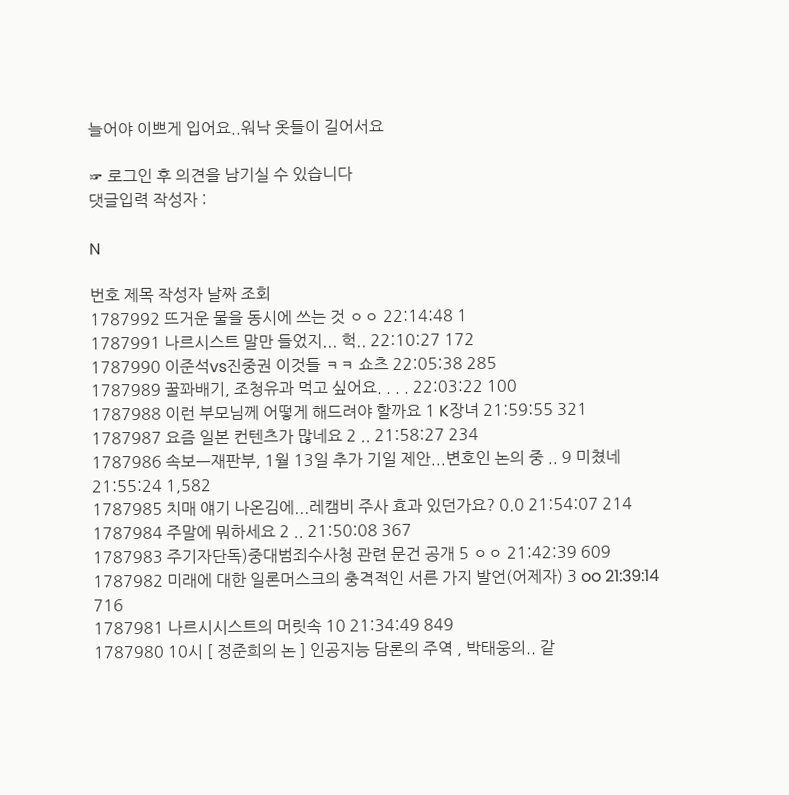늘어야 이쁘게 입어요..워낙 옷들이 길어서요

☞ 로그인 후 의견을 남기실 수 있습니다
댓글입력 작성자 :

N

번호 제목 작성자 날짜 조회
1787992 뜨거운 물을 동시에 쓰는 것 ㅇㅇ 22:14:48 1
1787991 나르시스트 말만 들었지... 헉.. 22:10:27 172
1787990 이준석vs진중권 이것들 ㅋㅋ 쇼츠 22:05:38 285
1787989 꿀꽈배기, 조청유과 먹고 싶어요. . . . 22:03:22 100
1787988 이런 부모님께 어떻게 해드려야 할까요 1 K장녀 21:59:55 321
1787987 요즘 일본 컨텐츠가 많네요 2 .. 21:58:27 234
1787986 속보ㅡ재판부, 1월 13일 추가 기일 제안...변호인 논의 중 .. 9 미쳤네 21:55:24 1,582
1787985 치매 얘기 나온김에...레캠비 주사 효과 있던가요? 0.0 21:54:07 214
1787984 주말에 뭐하세요 2 .. 21:50:08 367
1787983 주기자단독)중대범죄수사청 관련 문건 공개 5 ㅇㅇ 21:42:39 609
1787982 미래에 대한 일론머스크의 충격적인 서른 가지 발언(어제자) 3 oo 21:39:14 716
1787981 나르시시스트의 머릿속 10 21:34:49 849
1787980 10시 [ 정준희의 논 ] 인공지능 담론의 주역 , 박태웅의.. 같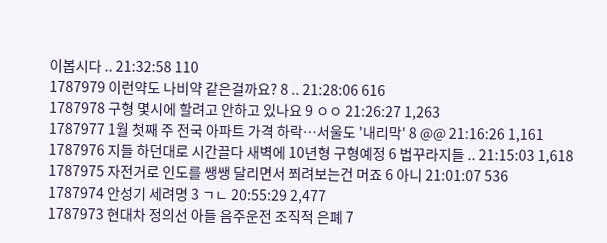이봅시다 .. 21:32:58 110
1787979 이런약도 나비약 같은걸까요? 8 .. 21:28:06 616
1787978 구형 몇시에 할려고 안하고 있나요 9 ㅇㅇ 21:26:27 1,263
1787977 1월 첫째 주 전국 아파트 가격 하락…서울도 '내리막' 8 @@ 21:16:26 1,161
1787976 지들 하던대로 시간끌다 새벽에 10년형 구형예정 6 법꾸라지들 .. 21:15:03 1,618
1787975 자전거로 인도를 쌩쌩 달리면서 쬐려보는건 머죠 6 아니 21:01:07 536
1787974 안성기 세려명 3 ㄱㄴ 20:55:29 2,477
1787973 현대차 정의선 아들 음주운전 조직적 은폐 7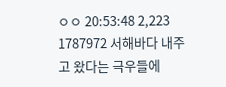ㅇㅇ 20:53:48 2,223
1787972 서해바다 내주고 왔다는 극우들에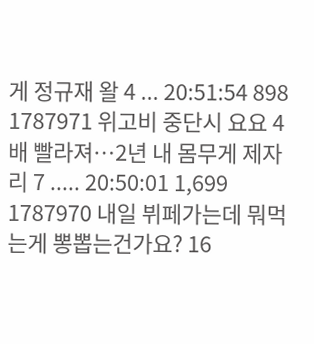게 정규재 왈 4 ... 20:51:54 898
1787971 위고비 중단시 요요 4배 빨라져…2년 내 몸무게 제자리 7 ..... 20:50:01 1,699
1787970 내일 뷔페가는데 뭐먹는게 뽕뽑는건가요? 16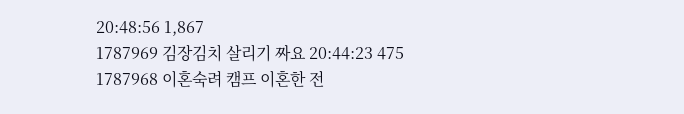20:48:56 1,867
1787969 김장김치 살리기 짜요 20:44:23 475
1787968 이혼숙려 캠프 이혼한 전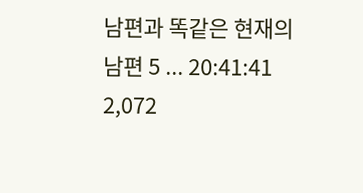남편과 똑같은 현재의 남편 5 ... 20:41:41 2,072